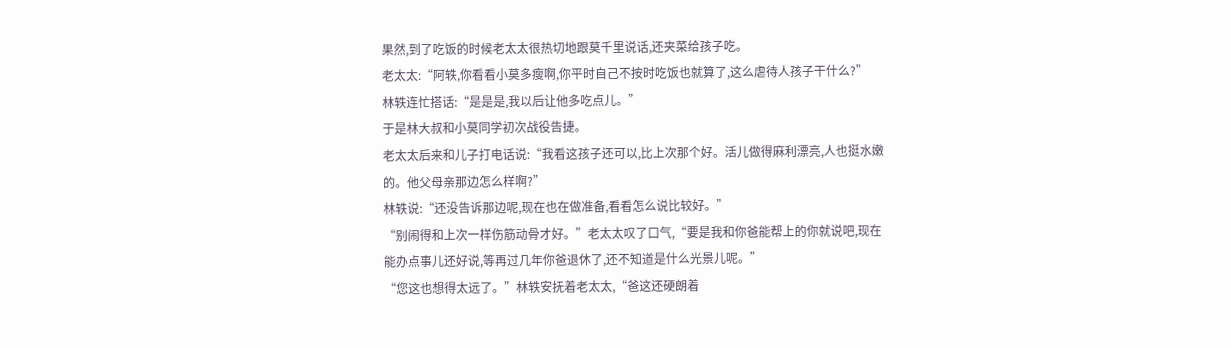果然,到了吃饭的时候老太太很热切地跟莫千里说话,还夹菜给孩子吃。
老太太:“阿轶,你看看小莫多瘦啊,你平时自己不按时吃饭也就算了,这么虐待人孩子干什么?”
林轶连忙搭话:“是是是,我以后让他多吃点儿。”
于是林大叔和小莫同学初次战役告捷。
老太太后来和儿子打电话说:“我看这孩子还可以,比上次那个好。活儿做得麻利漂亮,人也挺水嫩的。他父母亲那边怎么样啊?”
林轶说:“还没告诉那边呢,现在也在做准备,看看怎么说比较好。”
“别闹得和上次一样伤筋动骨才好。”老太太叹了口气,“要是我和你爸能帮上的你就说吧,现在能办点事儿还好说,等再过几年你爸退休了,还不知道是什么光景儿呢。”
“您这也想得太远了。”林轶安抚着老太太,“爸这还硬朗着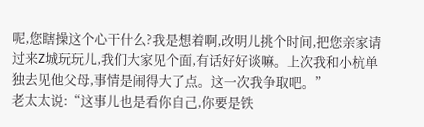呢,您瞎操这个心干什么?我是想着啊,改明儿挑个时间,把您亲家请过来Z城玩玩儿,我们大家见个面,有话好好谈嘛。上次我和小杭单独去见他父母,事情是闹得大了点。这一次我争取吧。”
老太太说:“这事儿也是看你自己,你要是铁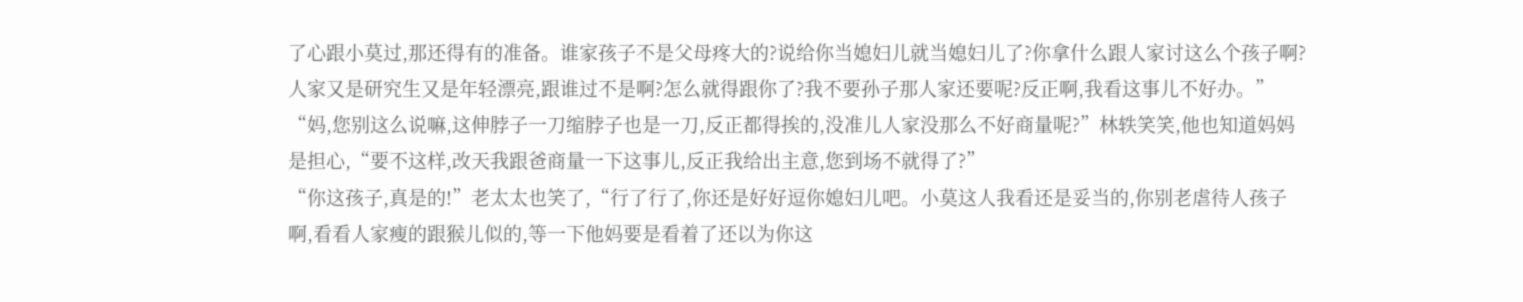了心跟小莫过,那还得有的准备。谁家孩子不是父母疼大的?说给你当媳妇儿就当媳妇儿了?你拿什么跟人家讨这么个孩子啊?人家又是研究生又是年轻漂亮,跟谁过不是啊?怎么就得跟你了?我不要孙子那人家还要呢?反正啊,我看这事儿不好办。”
“妈,您别这么说嘛,这伸脖子一刀缩脖子也是一刀,反正都得挨的,没准儿人家没那么不好商量呢?”林轶笑笑,他也知道妈妈是担心,“要不这样,改天我跟爸商量一下这事儿,反正我给出主意,您到场不就得了?”
“你这孩子,真是的!”老太太也笑了,“行了行了,你还是好好逗你媳妇儿吧。小莫这人我看还是妥当的,你别老虐待人孩子啊,看看人家瘦的跟猴儿似的,等一下他妈要是看着了还以为你这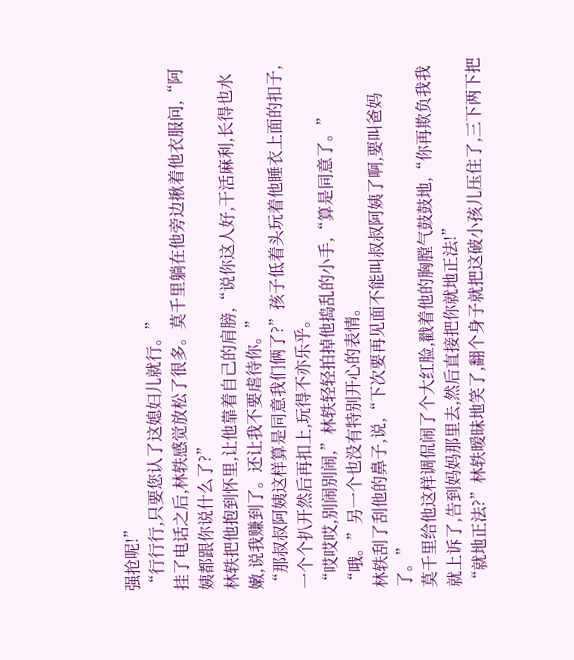强抢呢!”
“行行行,只要您认了这媳妇儿就行。”
挂了电话之后,林轶感觉放松了很多。莫千里躺在他旁边揪着他衣服问,“阿姨都跟你说什么了?”
林轶把他抱到怀里,让他靠着自己的肩膀,“说你这人好,干活麻利,长得也水嫩,说我赚到了。还让我不要虐待你。”
“那叔叔阿姨这样算是同意我们俩了?”孩子低着头玩着他睡衣上面的扣子,一个个扒开然后再扣上,玩得不亦乐乎。
“哎哎哎,别闹别闹,”林轶轻轻拍掉他捣乱的小手,“算是同意了。”
“哦。”另一个也没有特别开心的表情。
林轶刮了刮他的鼻子,说,“下次要再见面不能叫叔叔阿姨了啊,要叫爸妈了。”
莫千里给他这样调侃闹了个大红脸,戳着他的胸膛气鼓鼓地,“你再欺负我我就上诉了,告到妈妈那里去,然后直接把你就地正法!”
“就地正法?”林轶暧昧地笑了,翻个身子就把这破小孩儿压住了,三下两下把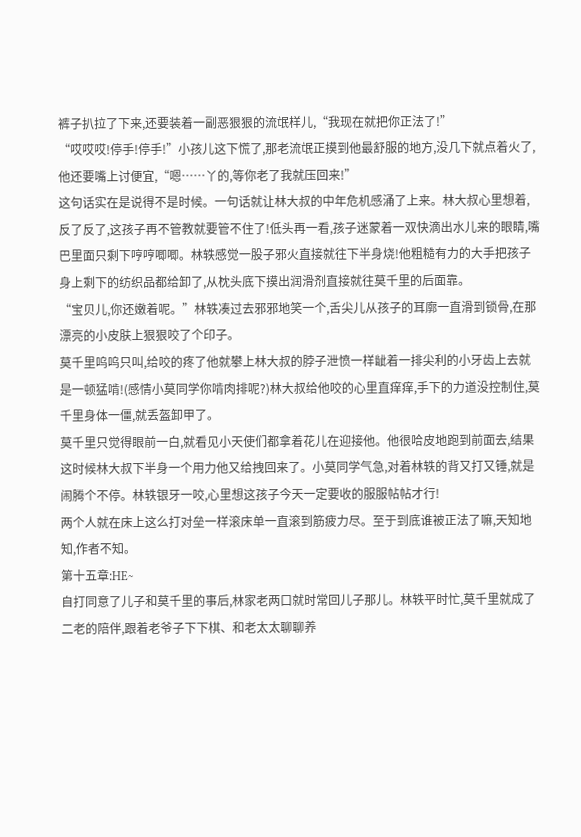裤子扒拉了下来,还要装着一副恶狠狠的流氓样儿,“我现在就把你正法了!”
“哎哎哎!停手!停手!”小孩儿这下慌了,那老流氓正摸到他最舒服的地方,没几下就点着火了,他还要嘴上讨便宜,“嗯……丫的,等你老了我就压回来!”
这句话实在是说得不是时候。一句话就让林大叔的中年危机感涌了上来。林大叔心里想着,反了反了,这孩子再不管教就要管不住了!低头再一看,孩子迷蒙着一双快滴出水儿来的眼睛,嘴巴里面只剩下哼哼唧唧。林轶感觉一股子邪火直接就往下半身烧!他粗糙有力的大手把孩子身上剩下的纺织品都给卸了,从枕头底下摸出润滑剂直接就往莫千里的后面靠。
“宝贝儿,你还嫩着呢。”林轶凑过去邪邪地笑一个,舌尖儿从孩子的耳廓一直滑到锁骨,在那漂亮的小皮肤上狠狠咬了个印子。
莫千里呜呜只叫,给咬的疼了他就攀上林大叔的脖子泄愤一样龇着一排尖利的小牙齿上去就是一顿猛啃!(感情小莫同学你啃肉排呢?)林大叔给他咬的心里直痒痒,手下的力道没控制住,莫千里身体一僵,就丢盔卸甲了。
莫千里只觉得眼前一白,就看见小天使们都拿着花儿在迎接他。他很哈皮地跑到前面去,结果这时候林大叔下半身一个用力他又给拽回来了。小莫同学气急,对着林轶的背又打又锤,就是闹腾个不停。林轶银牙一咬,心里想这孩子今天一定要收的服服帖帖才行!
两个人就在床上这么打对垒一样滚床单一直滚到筋疲力尽。至于到底谁被正法了嘛,天知地知,作者不知。
第十五章:HE~
自打同意了儿子和莫千里的事后,林家老两口就时常回儿子那儿。林轶平时忙,莫千里就成了二老的陪伴,跟着老爷子下下棋、和老太太聊聊养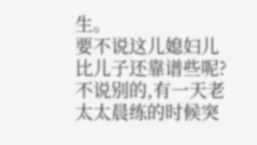生。
要不说这儿媳妇儿比儿子还靠谱些呢?不说别的,有一天老太太晨练的时候突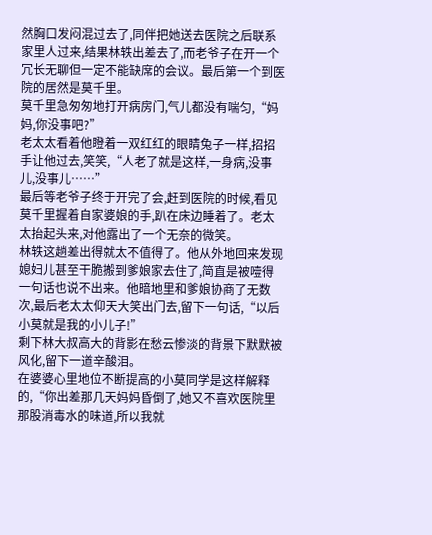然胸口发闷混过去了,同伴把她送去医院之后联系家里人过来,结果林轶出差去了,而老爷子在开一个冗长无聊但一定不能缺席的会议。最后第一个到医院的居然是莫千里。
莫千里急匆匆地打开病房门,气儿都没有喘匀,“妈妈,你没事吧?”
老太太看着他瞪着一双红红的眼睛兔子一样,招招手让他过去,笑笑,“人老了就是这样,一身病,没事儿,没事儿……”
最后等老爷子终于开完了会,赶到医院的时候,看见莫千里握着自家婆娘的手,趴在床边睡着了。老太太抬起头来,对他露出了一个无奈的微笑。
林轶这趟差出得就太不值得了。他从外地回来发现媳妇儿甚至干脆搬到爹娘家去住了,简直是被噎得一句话也说不出来。他暗地里和爹娘协商了无数次,最后老太太仰天大笑出门去,留下一句话,“以后小莫就是我的小儿子!”
剩下林大叔高大的背影在愁云惨淡的背景下默默被风化,留下一道辛酸泪。
在婆婆心里地位不断提高的小莫同学是这样解释的,“你出差那几天妈妈昏倒了,她又不喜欢医院里那股消毒水的味道,所以我就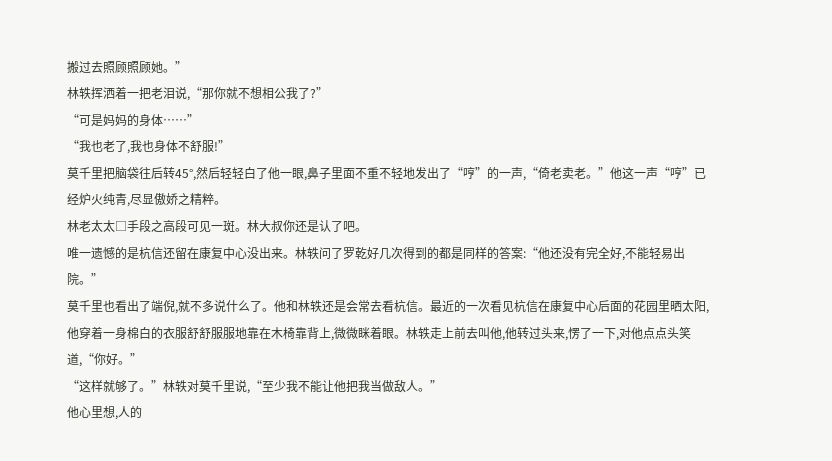搬过去照顾照顾她。”
林轶挥洒着一把老泪说,“那你就不想相公我了?”
“可是妈妈的身体……”
“我也老了,我也身体不舒服!”
莫千里把脑袋往后转45°,然后轻轻白了他一眼,鼻子里面不重不轻地发出了“哼”的一声,“倚老卖老。”他这一声“哼”已经炉火纯青,尽显傲娇之精粹。
林老太太□手段之高段可见一斑。林大叔你还是认了吧。
唯一遗憾的是杭信还留在康复中心没出来。林轶问了罗乾好几次得到的都是同样的答案:“他还没有完全好,不能轻易出院。”
莫千里也看出了端倪,就不多说什么了。他和林轶还是会常去看杭信。最近的一次看见杭信在康复中心后面的花园里晒太阳,他穿着一身棉白的衣服舒舒服服地靠在木椅靠背上,微微眯着眼。林轶走上前去叫他,他转过头来,愣了一下,对他点点头笑道,“你好。”
“这样就够了。”林轶对莫千里说,“至少我不能让他把我当做敌人。”
他心里想,人的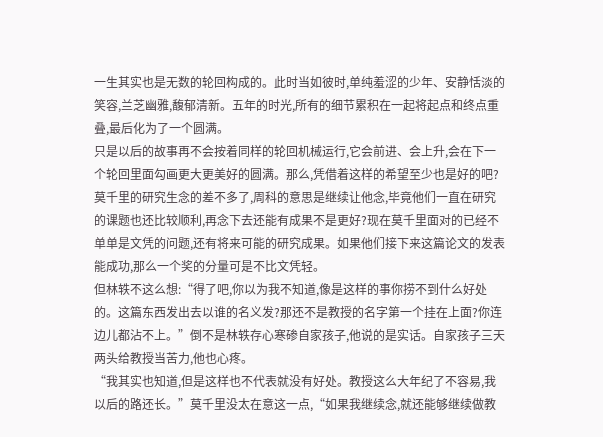一生其实也是无数的轮回构成的。此时当如彼时,单纯羞涩的少年、安静恬淡的笑容,兰芝幽雅,馥郁清新。五年的时光,所有的细节累积在一起将起点和终点重叠,最后化为了一个圆满。
只是以后的故事再不会按着同样的轮回机械运行,它会前进、会上升,会在下一个轮回里面勾画更大更美好的圆满。那么,凭借着这样的希望至少也是好的吧?
莫千里的研究生念的差不多了,周科的意思是继续让他念,毕竟他们一直在研究的课题也还比较顺利,再念下去还能有成果不是更好?现在莫千里面对的已经不单单是文凭的问题,还有将来可能的研究成果。如果他们接下来这篇论文的发表能成功,那么一个奖的分量可是不比文凭轻。
但林轶不这么想:“得了吧,你以为我不知道,像是这样的事你捞不到什么好处的。这篇东西发出去以谁的名义发?那还不是教授的名字第一个挂在上面?你连边儿都沾不上。”倒不是林轶存心寒碜自家孩子,他说的是实话。自家孩子三天两头给教授当苦力,他也心疼。
“我其实也知道,但是这样也不代表就没有好处。教授这么大年纪了不容易,我以后的路还长。”莫千里没太在意这一点,“如果我继续念,就还能够继续做教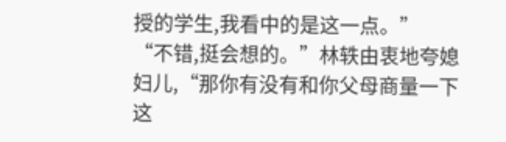授的学生,我看中的是这一点。”
“不错,挺会想的。”林轶由衷地夸媳妇儿,“那你有没有和你父母商量一下这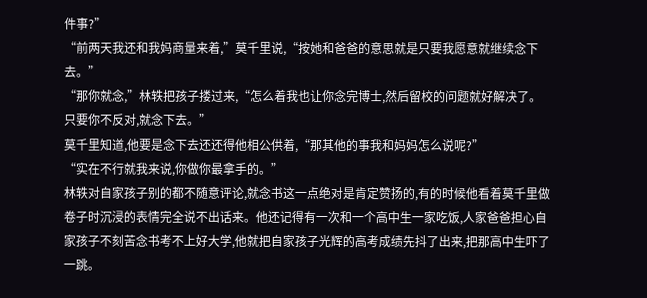件事?”
“前两天我还和我妈商量来着,”莫千里说,“按她和爸爸的意思就是只要我愿意就继续念下去。”
“那你就念,”林轶把孩子搂过来,“怎么着我也让你念完博士,然后留校的问题就好解决了。只要你不反对,就念下去。”
莫千里知道,他要是念下去还还得他相公供着,“那其他的事我和妈妈怎么说呢?”
“实在不行就我来说,你做你最拿手的。”
林轶对自家孩子别的都不随意评论,就念书这一点绝对是肯定赞扬的,有的时候他看着莫千里做卷子时沉浸的表情完全说不出话来。他还记得有一次和一个高中生一家吃饭,人家爸爸担心自家孩子不刻苦念书考不上好大学,他就把自家孩子光辉的高考成绩先抖了出来,把那高中生吓了一跳。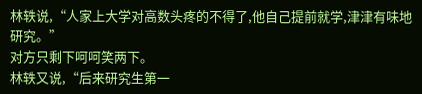林轶说,“人家上大学对高数头疼的不得了,他自己提前就学,津津有味地研究。”
对方只剩下呵呵笑两下。
林轶又说,“后来研究生第一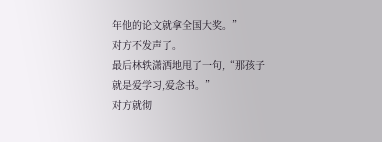年他的论文就拿全国大奖。”
对方不发声了。
最后林轶潇洒地甩了一句,“那孩子就是爱学习,爱念书。”
对方就彻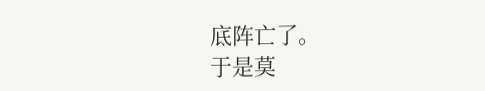底阵亡了。
于是莫